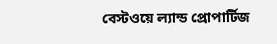বেস্টওয়ে ল্যান্ড প্রোপার্টিজ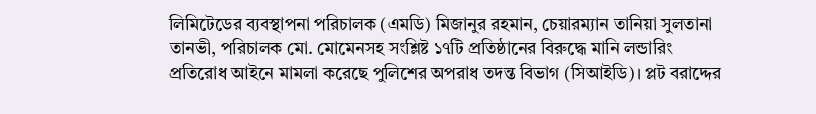লিমিটেডের ব্যবস্থাপনা পরিচালক (এমডি) মিজানুর রহমান, চেয়ারম্যান তানিয়া সুলতানা তানভী, পরিচালক মো. মোমেনসহ সংশ্লিষ্ট ১৭টি প্রতিষ্ঠানের বিরুদ্ধে মানি লন্ডারিং প্রতিরোধ আইনে মামলা করেছে পুলিশের অপরাধ তদন্ত বিভাগ (সিআইডি)। প্লট বরাদ্দের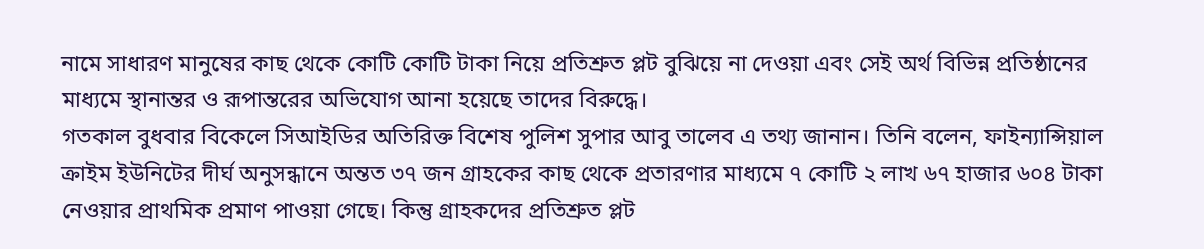নামে সাধারণ মানুষের কাছ থেকে কোটি কোটি টাকা নিয়ে প্রতিশ্রুত প্লট বুঝিয়ে না দেওয়া এবং সেই অর্থ বিভিন্ন প্রতিষ্ঠানের মাধ্যমে স্থানান্তর ও রূপান্তরের অভিযোগ আনা হয়েছে তাদের বিরুদ্ধে।
গতকাল বুধবার বিকেলে সিআইডির অতিরিক্ত বিশেষ পুলিশ সুপার আবু তালেব এ তথ্য জানান। তিনি বলেন, ফাইন্যান্সিয়াল ক্রাইম ইউনিটের দীর্ঘ অনুসন্ধানে অন্তত ৩৭ জন গ্রাহকের কাছ থেকে প্রতারণার মাধ্যমে ৭ কোটি ২ লাখ ৬৭ হাজার ৬০৪ টাকা নেওয়ার প্রাথমিক প্রমাণ পাওয়া গেছে। কিন্তু গ্রাহকদের প্রতিশ্রুত প্লট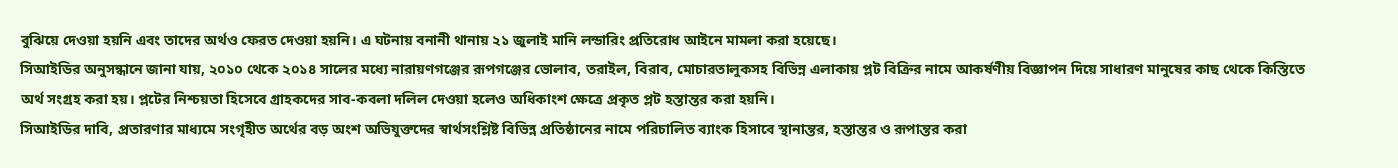বুঝিয়ে দেওয়া হয়নি এবং তাদের অর্থও ফেরত দেওয়া হয়নি। এ ঘটনায় বনানী থানায় ২১ জুলাই মানি লন্ডারিং প্রতিরোধ আইনে মামলা করা হয়েছে।
সিআইডির অনুসন্ধানে জানা যায়, ২০১০ থেকে ২০১৪ সালের মধ্যে নারায়ণগঞ্জের রূপগঞ্জের ভোলাব, তরাইল, বিরাব, মোচারতালুকসহ বিভিন্ন এলাকায় প্লট বিক্রির নামে আকর্ষণীয় বিজ্ঞাপন দিয়ে সাধারণ মানুষের কাছ থেকে কিস্তিতে অর্থ সংগ্রহ করা হয়। প্লটের নিশ্চয়তা হিসেবে গ্রাহকদের সাব-কবলা দলিল দেওয়া হলেও অধিকাংশ ক্ষেত্রে প্রকৃত প্লট হস্তান্তর করা হয়নি।
সিআইডির দাবি, প্রতারণার মাধ্যমে সংগৃহীত অর্থের বড় অংশ অভিযুক্তদের স্বার্থসংশ্লিষ্ট বিভিন্ন প্রতিষ্ঠানের নামে পরিচালিত ব্যাংক হিসাবে স্থানান্তর, হস্তান্তর ও রূপান্তর করা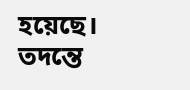হয়েছে।
তদন্তে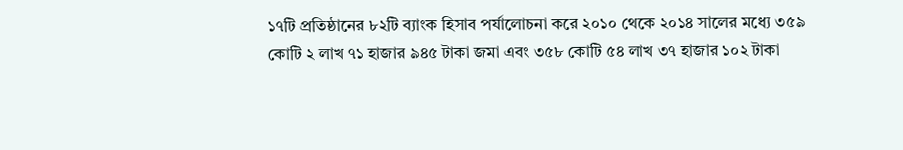১৭টি প্রতিষ্ঠানের ৮২টি ব্যাংক হিসাব পর্যালোচনা করে ২০১০ থেকে ২০১৪ সালের মধ্যে ৩৫৯ কোটি ২ লাখ ৭১ হাজার ৯৪৫ টাকা জমা এবং ৩৫৮ কোটি ৫৪ লাখ ৩৭ হাজার ১০২ টাকা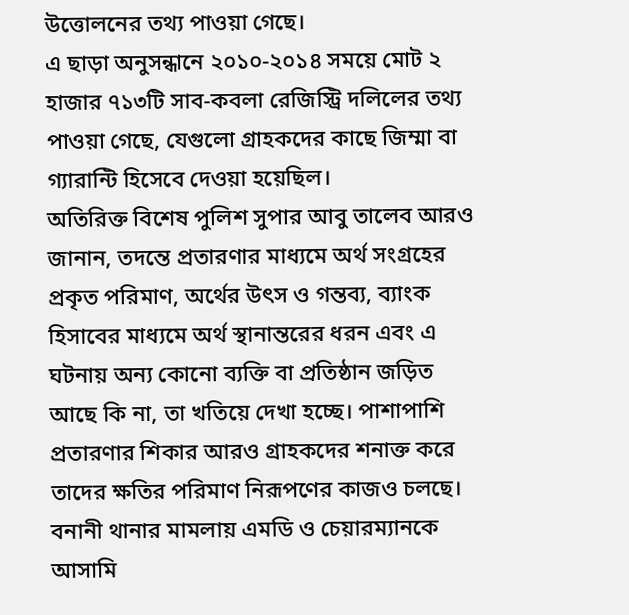উত্তোলনের তথ্য পাওয়া গেছে।
এ ছাড়া অনুসন্ধানে ২০১০-২০১৪ সময়ে মোট ২ হাজার ৭১৩টি সাব-কবলা রেজিস্ট্রি দলিলের তথ্য পাওয়া গেছে, যেগুলো গ্রাহকদের কাছে জিম্মা বা গ্যারান্টি হিসেবে দেওয়া হয়েছিল।
অতিরিক্ত বিশেষ পুলিশ সুপার আবু তালেব আরও জানান, তদন্তে প্রতারণার মাধ্যমে অর্থ সংগ্রহের প্রকৃত পরিমাণ, অর্থের উৎস ও গন্তব্য, ব্যাংক হিসাবের মাধ্যমে অর্থ স্থানান্তরের ধরন এবং এ ঘটনায় অন্য কোনো ব্যক্তি বা প্রতিষ্ঠান জড়িত আছে কি না, তা খতিয়ে দেখা হচ্ছে। পাশাপাশি প্রতারণার শিকার আরও গ্রাহকদের শনাক্ত করে তাদের ক্ষতির পরিমাণ নিরূপণের কাজও চলছে।
বনানী থানার মামলায় এমডি ও চেয়ারম্যানকে আসামি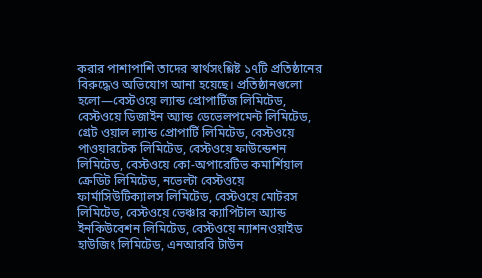করার পাশাপাশি তাদের স্বার্থসংশ্লিষ্ট ১৭টি প্রতিষ্ঠানের বিরুদ্ধেও অভিযোগ আনা হয়েছে। প্রতিষ্ঠানগুলো হলো—বেস্টওয়ে ল্যান্ড প্রোপার্টিজ লিমিটেড, বেস্টওয়ে ডিজাইন অ্যান্ড ডেভেলপমেন্ট লিমিটেড, গ্রেট ওয়াল ল্যান্ড প্রোপার্টি লিমিটেড, বেস্টওয়ে পাওয়ারটেক লিমিটেড, বেস্টওয়ে ফাউন্ডেশন লিমিটেড, বেস্টওয়ে কো-অপারেটিভ কমার্শিয়াল ক্রেডিট লিমিটেড, নভেল্টা বেস্টওয়ে ফার্মাসিউটিক্যালস লিমিটেড, বেস্টওয়ে মোটরস লিমিটেড, বেস্টওয়ে ভেঞ্চার ক্যাপিটাল অ্যান্ড ইনকিউবেশন লিমিটেড, বেস্টওয়ে ন্যাশনওয়াইড হাউজিং লিমিটেড, এনআরবি টাউন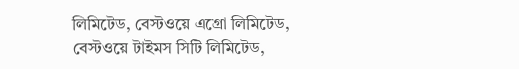লিমিটেড, বেস্টওয়ে এগ্রো লিমিটেড, বেস্টওয়ে টাইমস সিটি লিমিটেড,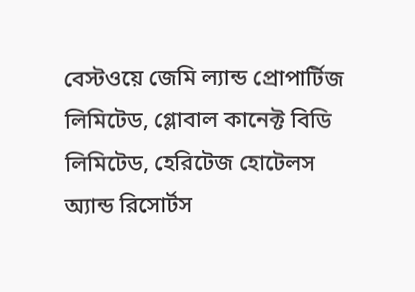বেস্টওয়ে জেমি ল্যান্ড প্রোপার্টিজ লিমিটেড, গ্লোবাল কানেক্ট বিডি লিমিটেড, হেরিটেজ হোটেলস অ্যান্ড রিসোর্টস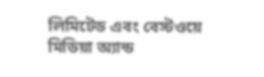লিমিটেড এবং বেস্টওয়ে মিডিয়া অ্যান্ড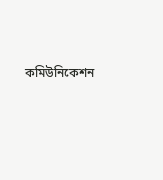কমিউনিকেশন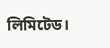লিমিটেড।